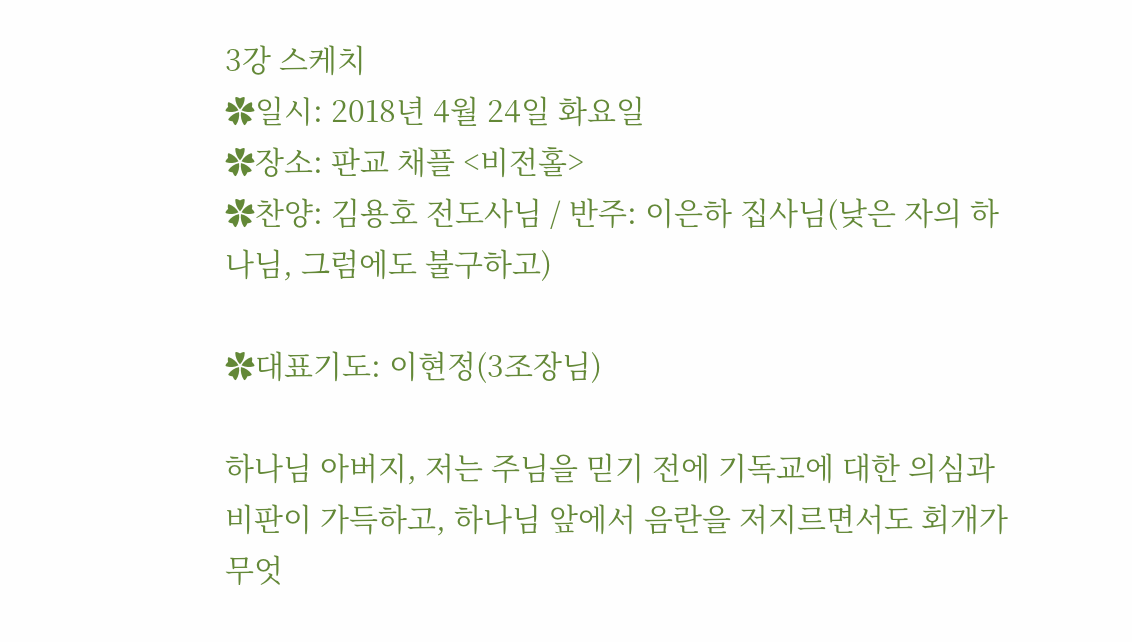3강 스케치
✿일시: 2018년 4월 24일 화요일
✿장소: 판교 채플 <비전홀>
✿찬양: 김용호 전도사님 / 반주: 이은하 집사님(낮은 자의 하나님, 그럼에도 불구하고)

✿대표기도: 이현정(3조장님)

하나님 아버지, 저는 주님을 믿기 전에 기독교에 대한 의심과 비판이 가득하고, 하나님 앞에서 음란을 저지르면서도 회개가 무엇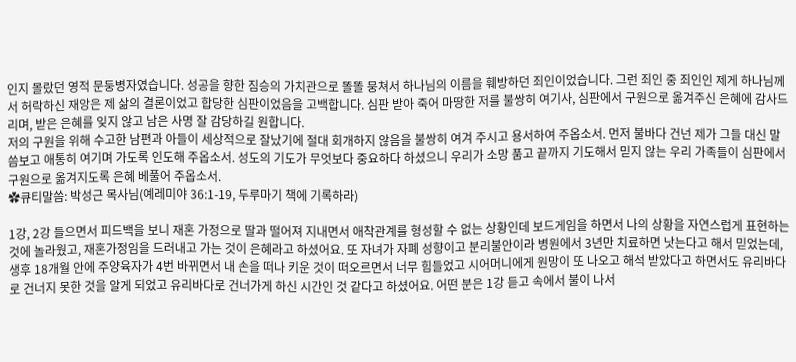인지 몰랐던 영적 문둥병자였습니다. 성공을 향한 짐승의 가치관으로 똘똘 뭉쳐서 하나님의 이름을 훼방하던 죄인이었습니다. 그런 죄인 중 죄인인 제게 하나님께서 허락하신 재앙은 제 삶의 결론이었고 합당한 심판이었음을 고백합니다. 심판 받아 죽어 마땅한 저를 불쌍히 여기사, 심판에서 구원으로 옮겨주신 은혜에 감사드리며, 받은 은혜를 잊지 않고 남은 사명 잘 감당하길 원합니다.
저의 구원을 위해 수고한 남편과 아들이 세상적으로 잘났기에 절대 회개하지 않음을 불쌍히 여겨 주시고 용서하여 주옵소서. 먼저 불바다 건넌 제가 그들 대신 말씀보고 애통히 여기며 가도록 인도해 주옵소서. 성도의 기도가 무엇보다 중요하다 하셨으니 우리가 소망 품고 끝까지 기도해서 믿지 않는 우리 가족들이 심판에서 구원으로 옮겨지도록 은혜 베풀어 주옵소서.
✿큐티말씀: 박성근 목사님(예레미야 36:1-19, 두루마기 책에 기록하라)

1강, 2강 들으면서 피드백을 보니 재혼 가정으로 딸과 떨어져 지내면서 애착관계를 형성할 수 없는 상황인데 보드게임을 하면서 나의 상황을 자연스럽게 표현하는 것에 놀라웠고, 재혼가정임을 드러내고 가는 것이 은혜라고 하셨어요. 또 자녀가 자폐 성향이고 분리불안이라 병원에서 3년만 치료하면 낫는다고 해서 믿었는데, 생후 18개월 안에 주양육자가 4번 바뀌면서 내 손을 떠나 키운 것이 떠오르면서 너무 힘들었고 시어머니에게 원망이 또 나오고 해석 받았다고 하면서도 유리바다로 건너지 못한 것을 알게 되었고 유리바다로 건너가게 하신 시간인 것 같다고 하셨어요. 어떤 분은 1강 듣고 속에서 불이 나서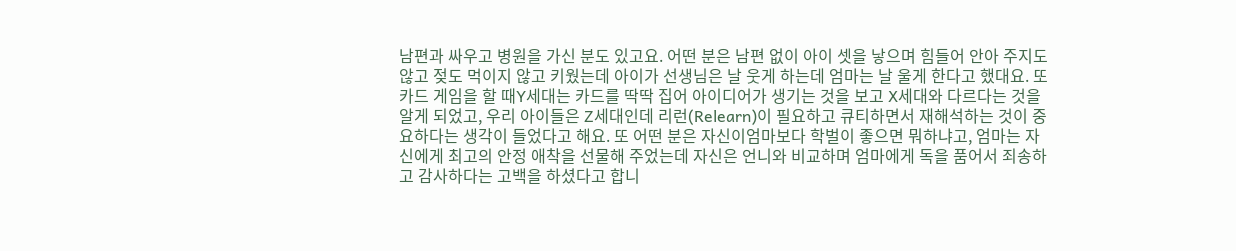남편과 싸우고 병원을 가신 분도 있고요. 어떤 분은 남편 없이 아이 셋을 낳으며 힘들어 안아 주지도 않고 젖도 먹이지 않고 키웠는데 아이가 선생님은 날 웃게 하는데 엄마는 날 울게 한다고 했대요. 또 카드 게임을 할 때Y세대는 카드를 딱딱 집어 아이디어가 생기는 것을 보고 X세대와 다르다는 것을 알게 되었고, 우리 아이들은 Z세대인데 리런(Relearn)이 필요하고 큐티하면서 재해석하는 것이 중요하다는 생각이 들었다고 해요. 또 어떤 분은 자신이엄마보다 학벌이 좋으면 뭐하냐고, 엄마는 자신에게 최고의 안정 애착을 선물해 주었는데 자신은 언니와 비교하며 엄마에게 독을 품어서 죄송하고 감사하다는 고백을 하셨다고 합니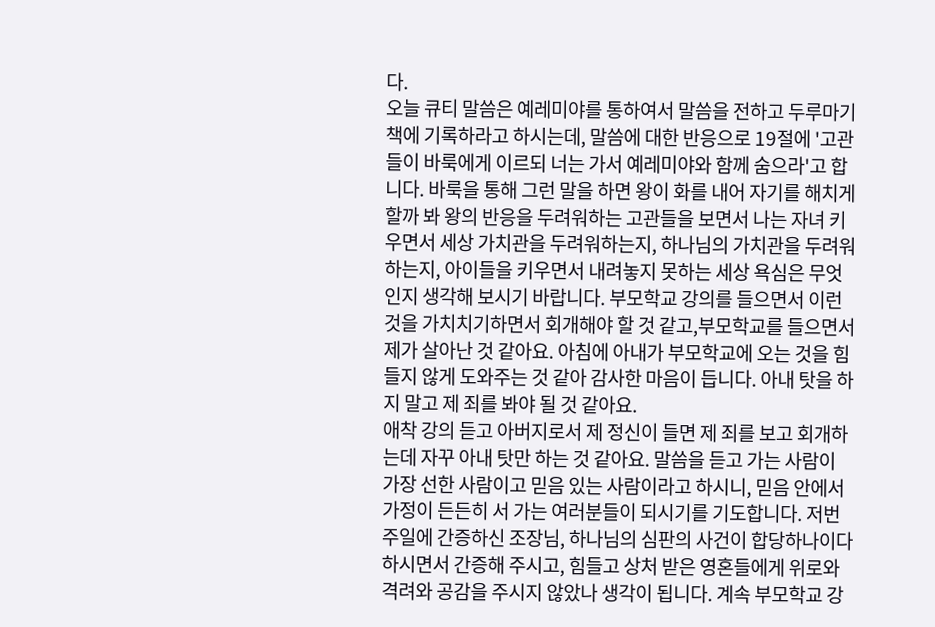다.
오늘 큐티 말씀은 예레미야를 통하여서 말씀을 전하고 두루마기 책에 기록하라고 하시는데, 말씀에 대한 반응으로 19절에 '고관들이 바룩에게 이르되 너는 가서 예레미야와 함께 숨으라'고 합니다. 바룩을 통해 그런 말을 하면 왕이 화를 내어 자기를 해치게 할까 봐 왕의 반응을 두려워하는 고관들을 보면서 나는 자녀 키우면서 세상 가치관을 두려워하는지, 하나님의 가치관을 두려워하는지, 아이들을 키우면서 내려놓지 못하는 세상 욕심은 무엇인지 생각해 보시기 바랍니다. 부모학교 강의를 들으면서 이런 것을 가치치기하면서 회개해야 할 것 같고,부모학교를 들으면서 제가 살아난 것 같아요. 아침에 아내가 부모학교에 오는 것을 힘들지 않게 도와주는 것 같아 감사한 마음이 듭니다. 아내 탓을 하지 말고 제 죄를 봐야 될 것 같아요.
애착 강의 듣고 아버지로서 제 정신이 들면 제 죄를 보고 회개하는데 자꾸 아내 탓만 하는 것 같아요. 말씀을 듣고 가는 사람이 가장 선한 사람이고 믿음 있는 사람이라고 하시니, 믿음 안에서 가정이 든든히 서 가는 여러분들이 되시기를 기도합니다. 저번 주일에 간증하신 조장님, 하나님의 심판의 사건이 합당하나이다 하시면서 간증해 주시고, 힘들고 상처 받은 영혼들에게 위로와 격려와 공감을 주시지 않았나 생각이 됩니다. 계속 부모학교 강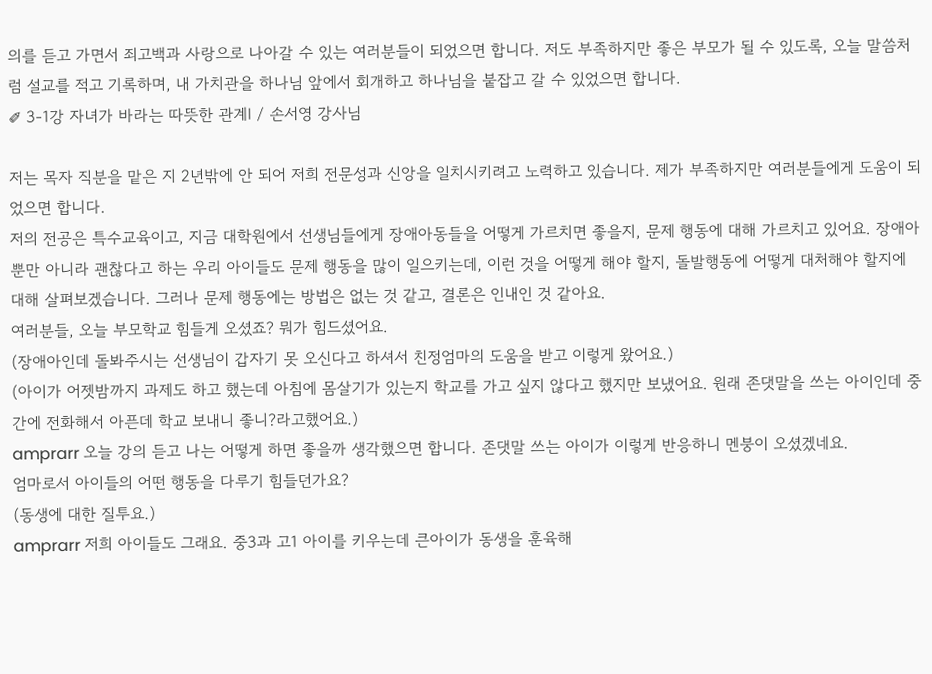의를 듣고 가면서 죄고백과 사랑으로 나아갈 수 있는 여러분들이 되었으면 합니다. 저도 부족하지만 좋은 부모가 될 수 있도록, 오늘 말씀처럼 설교를 적고 기록하며, 내 가치관을 하나님 앞에서 회개하고 하나님을 붙잡고 갈 수 있었으면 합니다.
✐ 3-1강 자녀가 바라는 따뜻한 관계Ⅰ / 손서영 강사님

저는 목자 직분을 맡은 지 2년밖에 안 되어 저희 전문성과 신앙을 일치시키려고 노력하고 있습니다. 제가 부족하지만 여러분들에게 도움이 되었으면 합니다.
저의 전공은 특수교육이고, 지금 대학원에서 선생님들에게 장애아동들을 어떻게 가르치면 좋을지, 문제 행동에 대해 가르치고 있어요. 장애아뿐만 아니라 괜찮다고 하는 우리 아이들도 문제 행동을 많이 일으키는데, 이런 것을 어떻게 해야 할지, 돌발행동에 어떻게 대처해야 할지에 대해 살펴보겠습니다. 그러나 문제 행동에는 방법은 없는 것 같고, 결론은 인내인 것 같아요.
여러분들, 오늘 부모학교 힘들게 오셨죠? 뭐가 힘드셨어요.
(장애아인데 돌봐주시는 선생님이 갑자기 못 오신다고 하셔서 친정엄마의 도움을 받고 이렇게 왔어요.)
(아이가 어젯밤까지 과제도 하고 했는데 아침에 몸살기가 있는지 학교를 가고 싶지 않다고 했지만 보냈어요. 원래 존댓말을 쓰는 아이인데 중간에 전화해서 아픈데 학교 보내니 좋니?라고했어요.)
amprarr 오늘 강의 듣고 나는 어떻게 하면 좋을까 생각했으면 합니다. 존댓말 쓰는 아이가 이렇게 반응하니 멘붕이 오셨겠네요.
엄마로서 아이들의 어떤 행동을 다루기 힘들던가요?
(동생에 대한 질투요.)
amprarr 저희 아이들도 그래요. 중3과 고1 아이를 키우는데 큰아이가 동생을 훈육해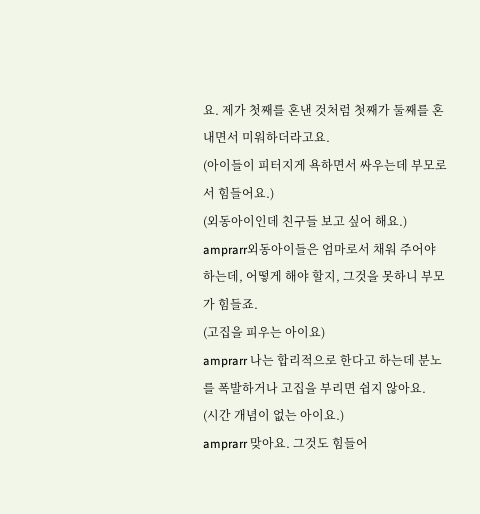요. 제가 첫째를 혼낸 것처럼 첫째가 둘째를 혼내면서 미워하더라고요.
(아이들이 피터지게 욕하면서 싸우는데 부모로서 힘들어요.)
(외동아이인데 친구들 보고 싶어 해요.)
amprarr외동아이들은 엄마로서 채워 주어야 하는데, 어떻게 해야 할지, 그것을 못하니 부모가 힘들죠.
(고집을 피우는 아이요)
amprarr 나는 합리적으로 한다고 하는데 분노를 폭발하거나 고집을 부리면 쉽지 않아요.
(시간 개념이 없는 아이요.)
amprarr 맞아요. 그것도 힘들어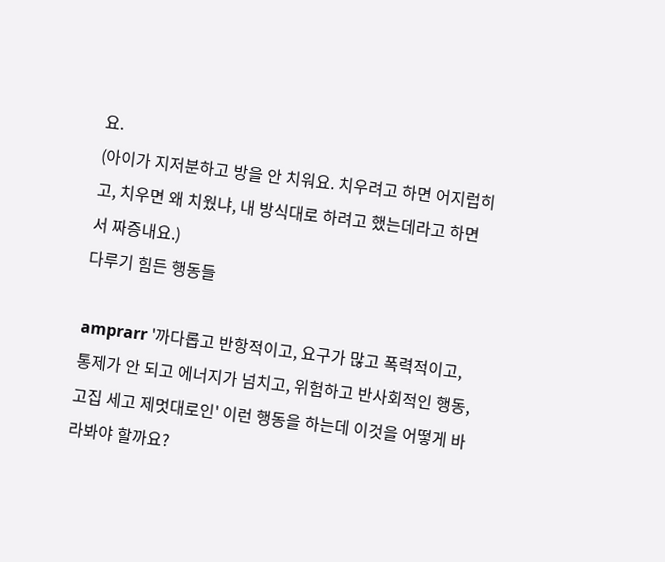요.
(아이가 지저분하고 방을 안 치워요. 치우려고 하면 어지럽히고, 치우면 왜 치웠냐, 내 방식대로 하려고 했는데라고 하면서 짜증내요.)
다루기 힘든 행동들

amprarr '까다롭고 반항적이고, 요구가 많고 폭력적이고, 통제가 안 되고 에너지가 넘치고, 위험하고 반사회적인 행동, 고집 세고 제멋대로인' 이런 행동을 하는데 이것을 어떻게 바라봐야 할까요?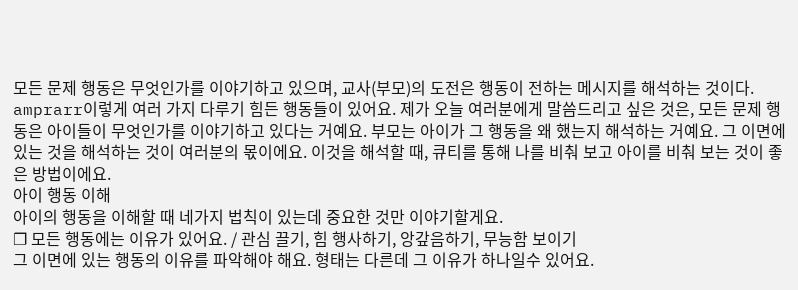모든 문제 행동은 무엇인가를 이야기하고 있으며, 교사(부모)의 도전은 행동이 전하는 메시지를 해석하는 것이다.
amprarr이렇게 여러 가지 다루기 힘든 행동들이 있어요. 제가 오늘 여러분에게 말씀드리고 싶은 것은, 모든 문제 행동은 아이들이 무엇인가를 이야기하고 있다는 거예요. 부모는 아이가 그 행동을 왜 했는지 해석하는 거예요. 그 이면에 있는 것을 해석하는 것이 여러분의 몫이에요. 이것을 해석할 때, 큐티를 통해 나를 비춰 보고 아이를 비춰 보는 것이 좋은 방법이에요.
아이 행동 이해
아이의 행동을 이해할 때 네가지 법칙이 있는데 중요한 것만 이야기할게요.
❐ 모든 행동에는 이유가 있어요. / 관심 끌기, 힘 행사하기, 앙갚음하기, 무능함 보이기
그 이면에 있는 행동의 이유를 파악해야 해요. 형태는 다른데 그 이유가 하나일수 있어요.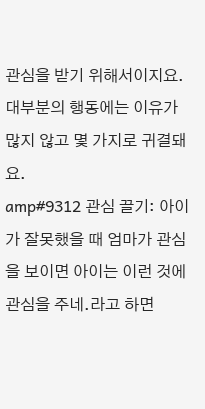관심을 받기 위해서이지요. 대부분의 행동에는 이유가 많지 않고 몇 가지로 귀결돼요.
amp#9312 관심 끌기: 아이가 잘못했을 때 엄마가 관심을 보이면 아이는 이런 것에 관심을 주네.라고 하면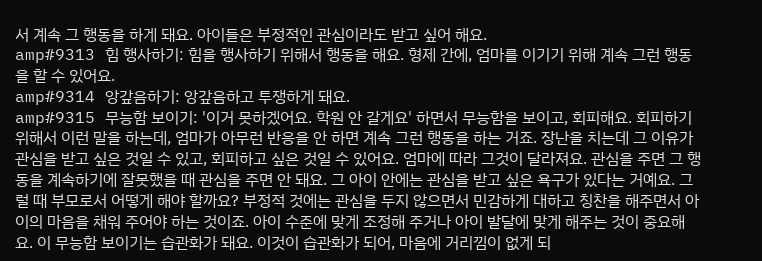서 계속 그 행동을 하게 돼요. 아이들은 부정적인 관심이라도 받고 싶어 해요.
amp#9313 힘 행사하기: 힘을 행사하기 위해서 행동을 해요. 형제 간에, 엄마를 이기기 위해 계속 그런 행동을 할 수 있어요.
amp#9314 앙갚음하기: 앙갚음하고 투쟁하게 돼요.
amp#9315 무능함 보이기: '이거 못하겠어요. 학원 안 갈게요' 하면서 무능함을 보이고, 회피해요. 회피하기 위해서 이런 말을 하는데, 엄마가 아무런 반응을 안 하면 계속 그런 행동을 하는 거죠. 장난을 치는데 그 이유가 관심을 받고 싶은 것일 수 있고, 회피하고 싶은 것일 수 있어요. 엄마에 따라 그것이 달라져요. 관심을 주면 그 행동을 계속하기에 잘못했을 때 관심을 주면 안 돼요. 그 아이 안에는 관심을 받고 싶은 욕구가 있다는 거예요. 그럴 때 부모로서 어떻게 해야 할까요? 부정적 것에는 관심을 두지 않으면서 민감하게 대하고 칭찬을 해주면서 아이의 마음을 채워 주어야 하는 것이죠. 아이 수준에 맞게 조정해 주거나 아이 발달에 맞게 해주는 것이 중요해요. 이 무능함 보이기는 습관화가 돼요. 이것이 습관화가 되어, 마음에 거리낌이 없게 되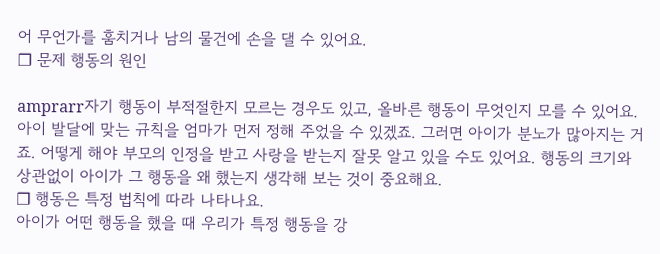어 무언가를 훔치거나 남의 물건에 손을 댈 수 있어요.
❐ 문제 행동의 원인

amprarr자기 행동이 부적절한지 모르는 경우도 있고, 올바른 행동이 무엇인지 모를 수 있어요. 아이 발달에 맞는 규칙을 엄마가 먼저 정해 주었을 수 있겠죠. 그러면 아이가 분노가 많아지는 거죠. 어떻게 해야 부모의 인정을 받고 사랑을 받는지 잘못 알고 있을 수도 있어요. 행동의 크기와 상관없이 아이가 그 행동을 왜 했는지 생각해 보는 것이 중요해요.
❐ 행동은 특정 법칙에 따라 나타나요.
아이가 어떤 행동을 했을 때 우리가 특정 행동을 강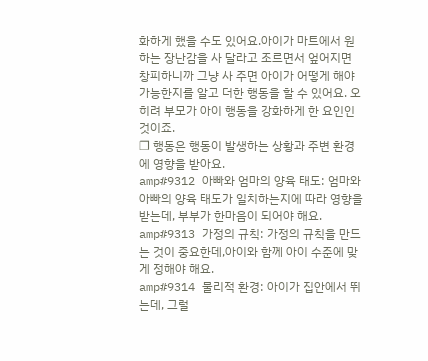화하게 했을 수도 있어요.아이가 마트에서 원하는 장난감을 사 달라고 조르면서 엎어지면 창피하니까 그냥 사 주면 아이가 어떻게 해야 가능한지를 알고 더한 행동을 할 수 있어요. 오히려 부모가 아이 행동을 강화하게 한 요인인 것이죠.
❐ 행동은 행동이 발생하는 상황과 주변 환경에 영향을 받아요.
amp#9312 아빠와 엄마의 양육 태도: 엄마와 아빠의 양육 태도가 일치하는지에 따라 영향을 받는데, 부부가 한마음이 되어야 해요.
amp#9313 가정의 규칙: 가정의 규칙을 만드는 것이 중요한데,아이와 함께 아이 수준에 맞게 정해야 해요.
amp#9314 물리적 환경: 아이가 집안에서 뛰는데, 그럴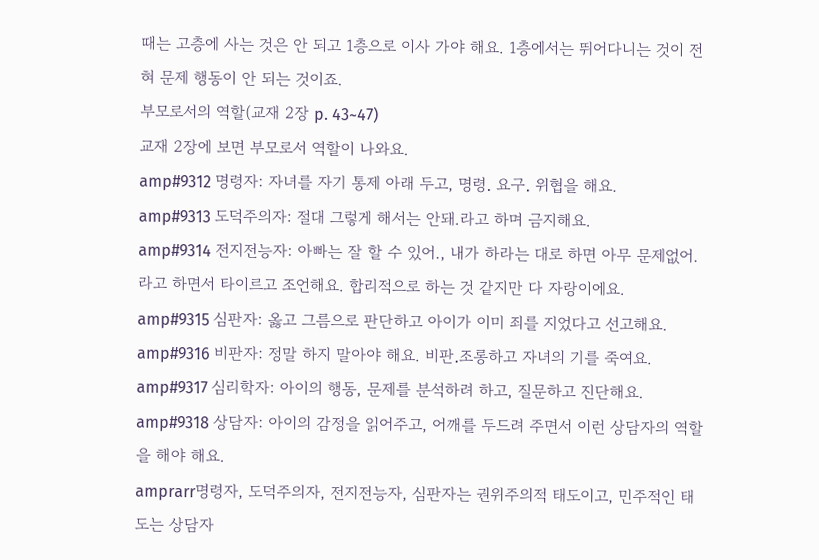때는 고층에 사는 것은 안 되고 1층으로 이사 가야 해요. 1층에서는 뛰어다니는 것이 전혀 문제 행동이 안 되는 것이죠.
부모로서의 역할(교재 2장 p. 43~47)
교재 2장에 보면 부모로서 역할이 나와요.
amp#9312 명령자: 자녀를 자기 통제 아래 두고, 명령․ 요구․ 위협을 해요.
amp#9313 도덕주의자: 절대 그렇게 해서는 안돼.라고 하며 금지해요.
amp#9314 전지전능자: 아빠는 잘 할 수 있어., 내가 하라는 대로 하면 아무 문제없어.라고 하면서 타이르고 조언해요. 합리적으로 하는 것 같지만 다 자랑이에요.
amp#9315 심판자: 옳고 그름으로 판단하고 아이가 이미 죄를 지었다고 선고해요.
amp#9316 비판자: 정말 하지 말아야 해요. 비판․조롱하고 자녀의 기를 죽여요.
amp#9317 심리학자: 아이의 행동, 문제를 분석하려 하고, 질문하고 진단해요.
amp#9318 상담자: 아이의 감정을 읽어주고, 어깨를 두드려 주면서 이런 상담자의 역할을 해야 해요.
amprarr명령자, 도덕주의자, 전지전능자, 심판자는 권위주의적 태도이고, 민주적인 태도는 상담자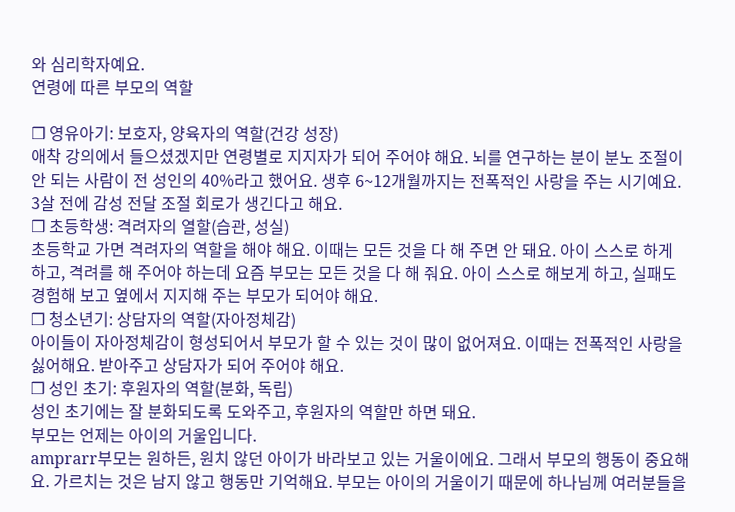와 심리학자예요.
연령에 따른 부모의 역할

❒ 영유아기: 보호자, 양육자의 역할(건강 성장)
애착 강의에서 들으셨겠지만 연령별로 지지자가 되어 주어야 해요. 뇌를 연구하는 분이 분노 조절이 안 되는 사람이 전 성인의 40%라고 했어요. 생후 6~12개월까지는 전폭적인 사랑을 주는 시기예요. 3살 전에 감성 전달 조절 회로가 생긴다고 해요.
❒ 초등학생: 격려자의 열할(습관, 성실)
초등학교 가면 격려자의 역할을 해야 해요. 이때는 모든 것을 다 해 주면 안 돼요. 아이 스스로 하게 하고, 격려를 해 주어야 하는데 요즘 부모는 모든 것을 다 해 줘요. 아이 스스로 해보게 하고, 실패도 경험해 보고 옆에서 지지해 주는 부모가 되어야 해요.
❒ 청소년기: 상담자의 역할(자아정체감)
아이들이 자아정체감이 형성되어서 부모가 할 수 있는 것이 많이 없어져요. 이때는 전폭적인 사랑을 싫어해요. 받아주고 상담자가 되어 주어야 해요.
❒ 성인 초기: 후원자의 역할(분화, 독립)
성인 초기에는 잘 분화되도록 도와주고, 후원자의 역할만 하면 돼요.
부모는 언제는 아이의 거울입니다.
amprarr부모는 원하든, 원치 않던 아이가 바라보고 있는 거울이에요. 그래서 부모의 행동이 중요해요. 가르치는 것은 남지 않고 행동만 기억해요. 부모는 아이의 거울이기 때문에 하나님께 여러분들을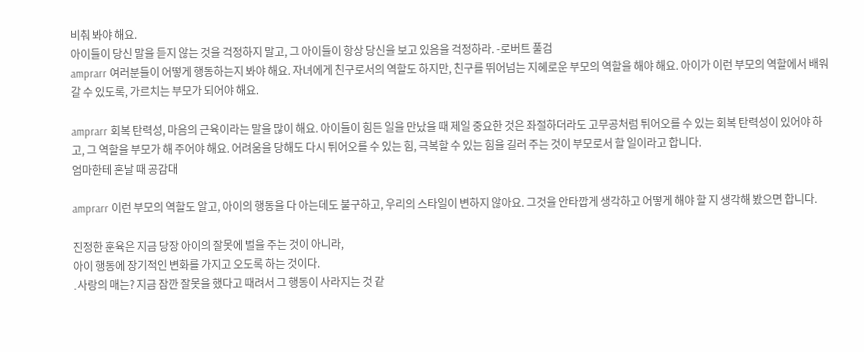비춰 봐야 해요.
아이들이 당신 말을 듣지 않는 것을 걱정하지 말고, 그 아이들이 항상 당신을 보고 있음을 걱정하라. -로버트 풀검
amprarr 여러분들이 어떻게 행동하는지 봐야 해요. 자녀에게 친구로서의 역할도 하지만, 친구를 뛰어넘는 지혜로운 부모의 역할을 해야 해요. 아이가 이런 부모의 역할에서 배워 갈 수 있도록, 가르치는 부모가 되어야 해요.

amprarr 회복 탄력성, 마음의 근육이라는 말을 많이 해요. 아이들이 힘든 일을 만났을 때 제일 중요한 것은 좌절하더라도 고무공처럼 튀어오를 수 있는 회복 탄력성이 있어야 하고, 그 역할을 부모가 해 주어야 해요. 어려움을 당해도 다시 튀어오를 수 있는 힘, 극복할 수 있는 힘을 길러 주는 것이 부모로서 할 일이라고 합니다.
엄마한테 혼날 때 공감대

amprarr 이런 부모의 역할도 알고, 아이의 행동을 다 아는데도 불구하고, 우리의 스타일이 변하지 않아요. 그것을 안타깝게 생각하고 어떻게 해야 할 지 생각해 봤으면 합니다.

진정한 훈육은 지금 당장 아이의 잘못에 벌을 주는 것이 아니라,
아이 행동에 장기적인 변화를 가지고 오도록 하는 것이다.
․사랑의 매는? 지금 잠깐 잘못을 했다고 때려서 그 행동이 사라지는 것 같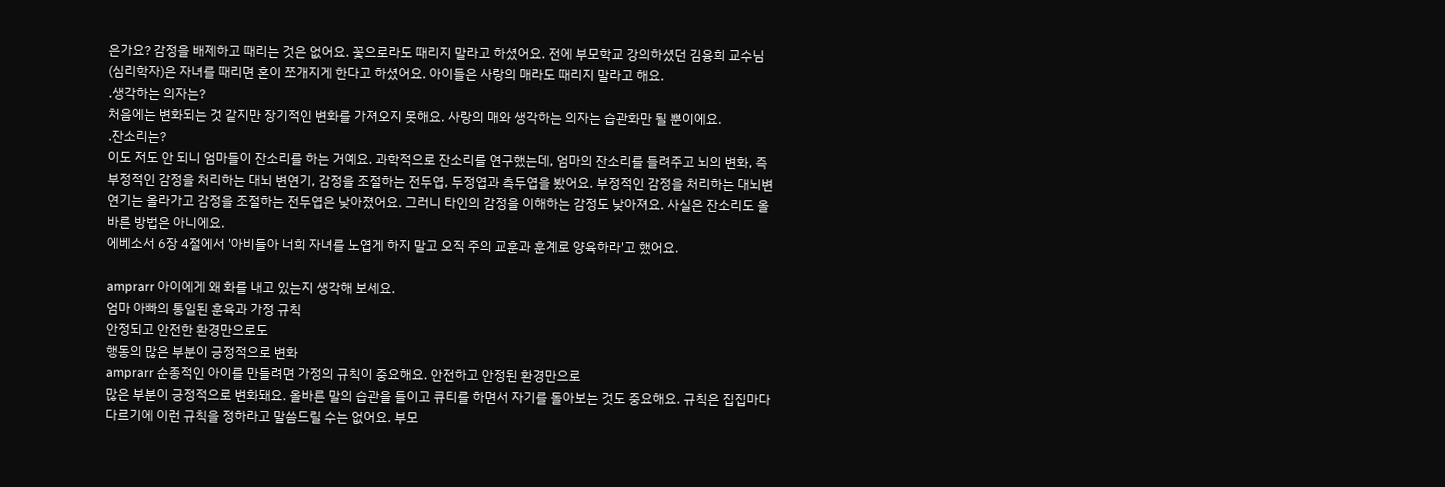은가요? 감정을 배제하고 때리는 것은 없어요. 꽃으로라도 때리지 말라고 하셨어요. 전에 부모학교 강의하셨던 김융희 교수님(심리학자)은 자녀를 때리면 혼이 쪼개지게 한다고 하셨어요. 아이들은 사랑의 매라도 때리지 말라고 해요.
․생각하는 의자는?
처음에는 변화되는 것 같지만 장기적인 변화를 가져오지 못해요. 사랑의 매와 생각하는 의자는 습관화만 될 뿐이에요.
․잔소리는?
이도 저도 안 되니 엄마들이 잔소리를 하는 거예요. 과학적으로 잔소리를 연구했는데, 엄마의 잔소리를 들려주고 뇌의 변화, 즉 부정적인 감정을 처리하는 대뇌 변연기, 감정을 조절하는 전두엽, 두정엽과 측두엽을 봤어요. 부정적인 감정을 처리하는 대뇌변연기는 올라가고 감정을 조절하는 전두엽은 낮아졌어요. 그러니 타인의 감정을 이해하는 감정도 낮아져요. 사실은 잔소리도 올바른 방법은 아니에요.
에베소서 6장 4절에서 '아비들아 너희 자녀를 노엽게 하지 말고 오직 주의 교훈과 훈계로 양육하라'고 했어요.

amprarr 아이에게 왜 화를 내고 있는지 생각해 보세요.
엄마 아빠의 통일된 훈육과 가정 규칙
안정되고 안전한 환경만으로도
행동의 많은 부분이 긍정적으로 변화
amprarr 순종적인 아이를 만들려면 가정의 규칙이 중요해요. 안전하고 안정된 환경만으로
많은 부분이 긍정적으로 변화돼요. 올바른 말의 습관을 들이고 큐티를 하면서 자기를 돌아보는 것도 중요해요. 규칙은 집집마다 다르기에 이런 규칙을 정하라고 말씀드릴 수는 없어요. 부모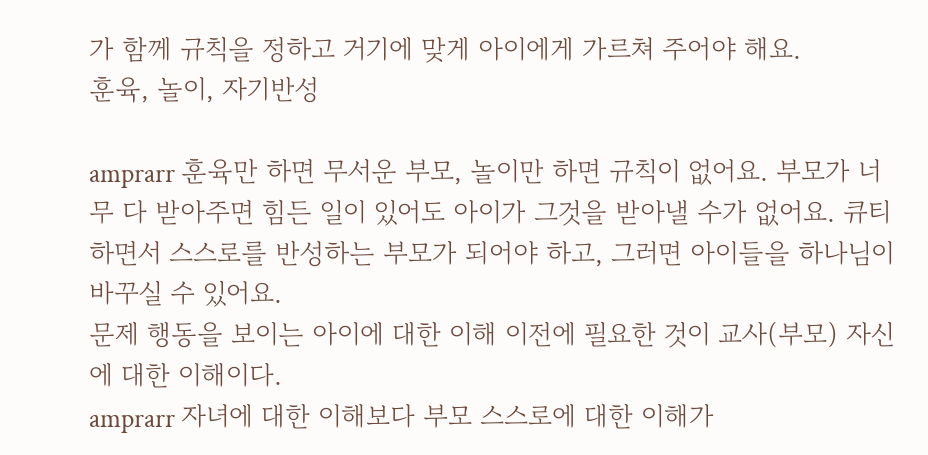가 함께 규칙을 정하고 거기에 맞게 아이에게 가르쳐 주어야 해요.
훈육, 놀이, 자기반성

amprarr 훈육만 하면 무서운 부모, 놀이만 하면 규칙이 없어요. 부모가 너무 다 받아주면 힘든 일이 있어도 아이가 그것을 받아낼 수가 없어요. 큐티하면서 스스로를 반성하는 부모가 되어야 하고, 그러면 아이들을 하나님이 바꾸실 수 있어요.
문제 행동을 보이는 아이에 대한 이해 이전에 필요한 것이 교사(부모) 자신에 대한 이해이다.
amprarr 자녀에 대한 이해보다 부모 스스로에 대한 이해가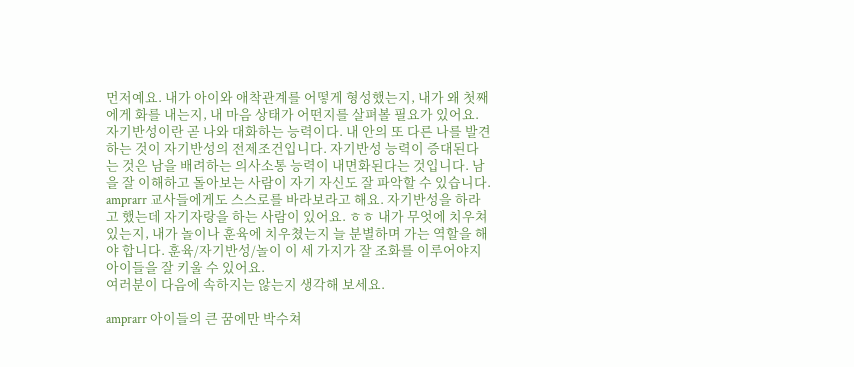먼저예요. 내가 아이와 애착관계를 어떻게 형성했는지, 내가 왜 첫째에게 화를 내는지, 내 마음 상태가 어떤지를 살펴볼 필요가 있어요.
자기반성이란 곧 나와 대화하는 능력이다. 내 안의 또 다른 나를 발견하는 것이 자기반성의 전제조건입니다. 자기반성 능력이 증대된다는 것은 남을 배려하는 의사소통 능력이 내면화된다는 것입니다. 남을 잘 이해하고 돌아보는 사람이 자기 자신도 잘 파악할 수 있습니다.
amprarr 교사들에게도 스스로를 바라보라고 해요. 자기반성을 하라고 했는데 자기자랑을 하는 사람이 있어요. ㅎㅎ 내가 무엇에 치우쳐 있는지, 내가 놀이나 훈육에 치우쳤는지 늘 분별하며 가는 역할을 해야 합니다. 훈육/자기반성/놀이 이 세 가지가 잘 조화를 이루어야지 아이들을 잘 키울 수 있어요.
여러분이 다음에 속하지는 않는지 생각해 보세요.

amprarr 아이들의 큰 꿈에만 박수쳐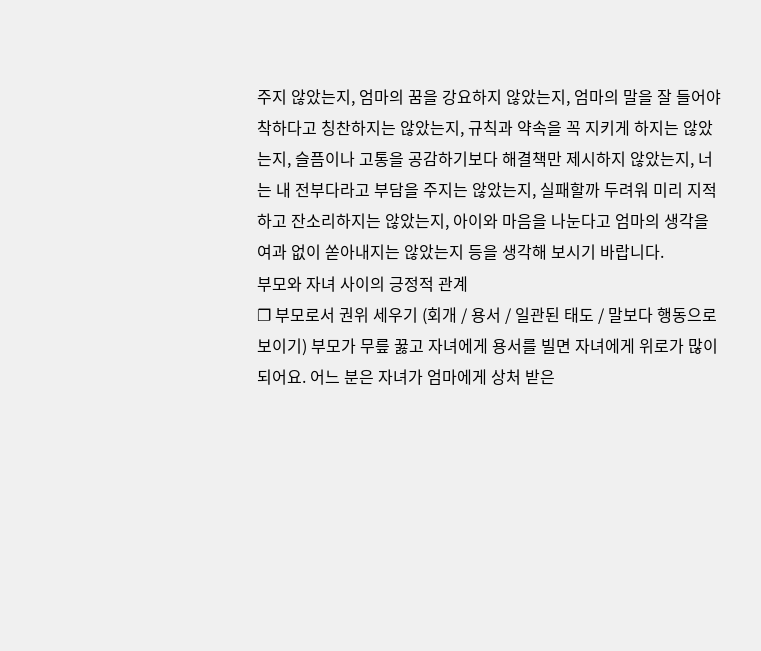주지 않았는지, 엄마의 꿈을 강요하지 않았는지, 엄마의 말을 잘 들어야 착하다고 칭찬하지는 않았는지, 규칙과 약속을 꼭 지키게 하지는 않았는지, 슬픔이나 고통을 공감하기보다 해결책만 제시하지 않았는지, 너는 내 전부다라고 부담을 주지는 않았는지, 실패할까 두려워 미리 지적하고 잔소리하지는 않았는지, 아이와 마음을 나눈다고 엄마의 생각을 여과 없이 쏟아내지는 않았는지 등을 생각해 보시기 바랍니다.
부모와 자녀 사이의 긍정적 관계
❐ 부모로서 권위 세우기 (회개 / 용서 / 일관된 태도 / 말보다 행동으로 보이기) 부모가 무릎 꿇고 자녀에게 용서를 빌면 자녀에게 위로가 많이 되어요. 어느 분은 자녀가 엄마에게 상처 받은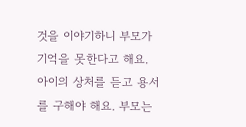것을 이야기하니 부모가 기억을 못한다고 해요. 아이의 상처를 듣고 용서를 구해야 해요. 부모는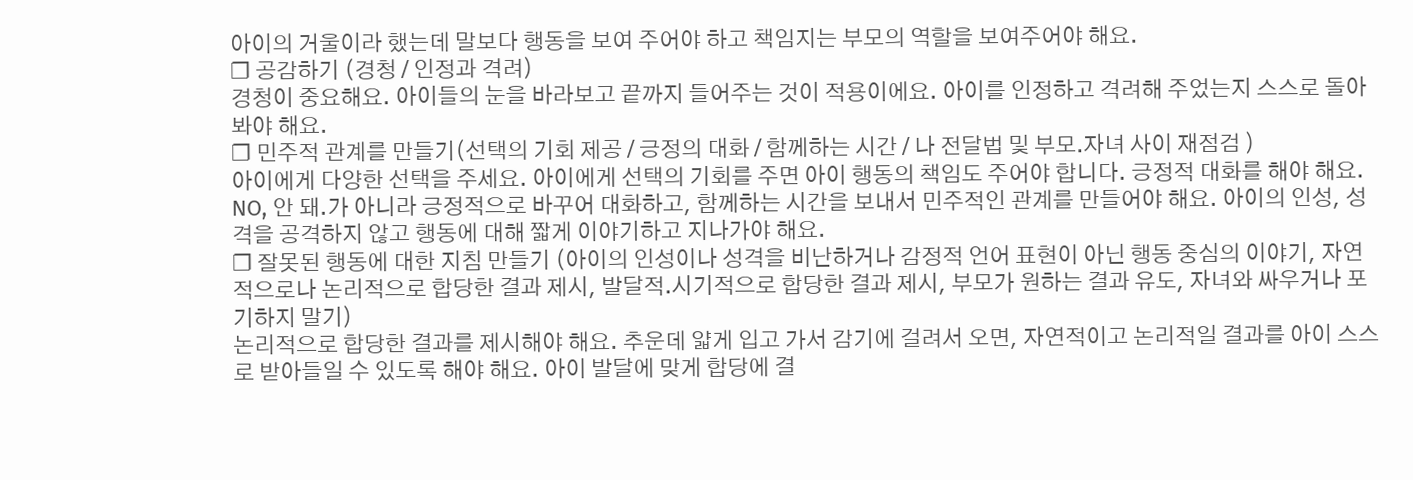아이의 거울이라 했는데 말보다 행동을 보여 주어야 하고 책임지는 부모의 역할을 보여주어야 해요.
❐ 공감하기 (경청 / 인정과 격려)
경청이 중요해요. 아이들의 눈을 바라보고 끝까지 들어주는 것이 적용이에요. 아이를 인정하고 격려해 주었는지 스스로 돌아봐야 해요.
❐ 민주적 관계를 만들기(선택의 기회 제공 / 긍정의 대화 / 함께하는 시간 / 나 전달법 및 부모․자녀 사이 재점검 )
아이에게 다양한 선택을 주세요. 아이에게 선택의 기회를 주면 아이 행동의 책임도 주어야 합니다. 긍정적 대화를 해야 해요. NO, 안 돼.가 아니라 긍정적으로 바꾸어 대화하고, 함께하는 시간을 보내서 민주적인 관계를 만들어야 해요. 아이의 인성, 성격을 공격하지 않고 행동에 대해 짧게 이야기하고 지나가야 해요.
❐ 잘못된 행동에 대한 지침 만들기 (아이의 인성이나 성격을 비난하거나 감정적 언어 표현이 아닌 행동 중심의 이야기, 자연적으로나 논리적으로 합당한 결과 제시, 발달적․시기적으로 합당한 결과 제시, 부모가 원하는 결과 유도, 자녀와 싸우거나 포기하지 말기)
논리적으로 합당한 결과를 제시해야 해요. 추운데 얇게 입고 가서 감기에 걸려서 오면, 자연적이고 논리적일 결과를 아이 스스로 받아들일 수 있도록 해야 해요. 아이 발달에 맞게 합당에 결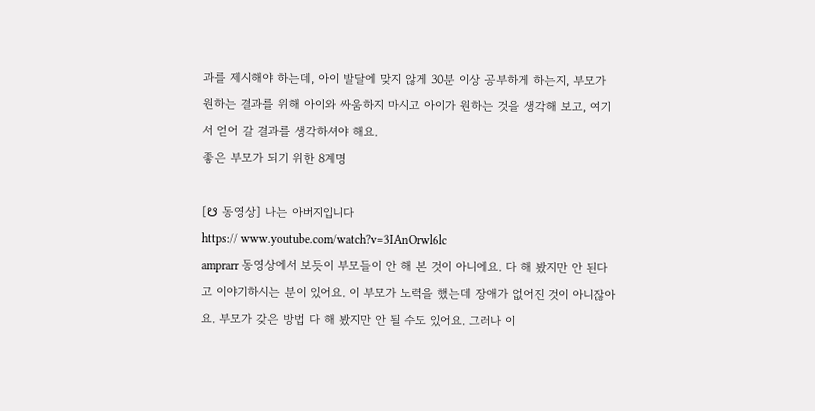과를 제시해야 하는데, 아이 발달에 맞지 않게 30분 이상 공부하게 하는지, 부모가 원하는 결과를 위해 아이와 싸움하지 마시고 아이가 원하는 것을 생각해 보고, 여기서 얻어 갈 결과를 생각하셔야 해요.
좋은 부모가 되기 위한 8계명

[☋ 동영상] 나는 아버지입니다
https:// www.youtube.com/watch?v=3IAnOrwl6lc
amprarr 동영상에서 보듯이 부모들이 안 해 본 것이 아니에요. 다 해 봤지만 안 된다고 이야기하시는 분이 있어요. 이 부모가 노력을 했는데 장애가 없어진 것이 아니잖아요. 부모가 갖은 방법 다 해 봤지만 안 될 수도 있어요. 그러나 이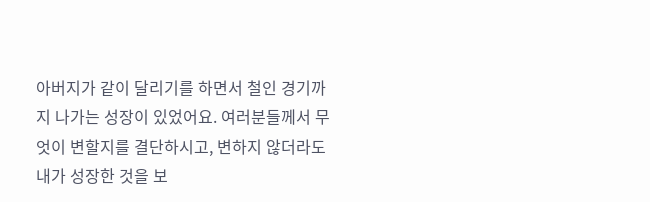아버지가 같이 달리기를 하면서 철인 경기까지 나가는 성장이 있었어요. 여러분들께서 무엇이 변할지를 결단하시고, 변하지 않더라도 내가 성장한 것을 보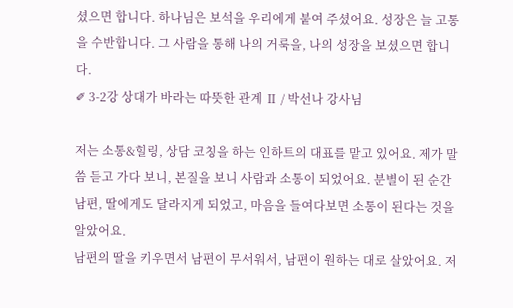셨으면 합니다. 하나님은 보석을 우리에게 붙여 주셨어요. 성장은 늘 고통을 수반합니다. 그 사람을 통해 나의 거룩을, 나의 성장을 보셨으면 합니다.
✐ 3-2강 상대가 바라는 따뜻한 관계 Ⅱ / 박선나 강사님

저는 소통&힐링, 상담 코칭을 하는 인하트의 대표를 맡고 있어요. 제가 말씀 듣고 가다 보니, 본질을 보니 사람과 소통이 되었어요. 분별이 된 순간 남편, 딸에게도 달라지게 되었고, 마음을 들여다보면 소통이 된다는 것을 알았어요.
남편의 딸을 키우면서 남편이 무서워서, 남편이 원하는 대로 살았어요. 저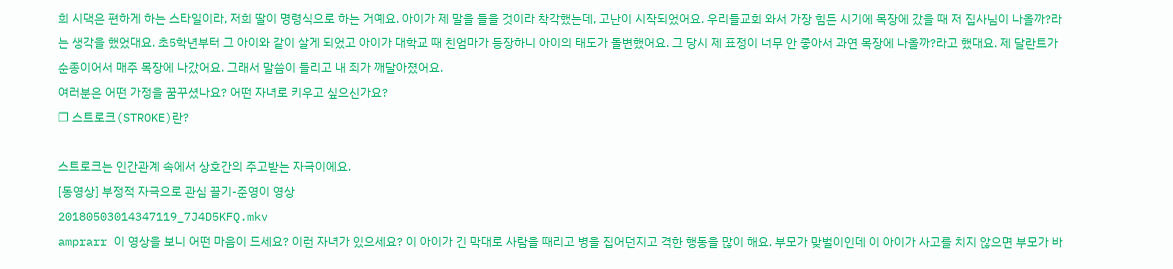희 시댁은 편하게 하는 스타일이라, 저희 딸이 명령식으로 하는 거예요. 아이가 제 말을 들을 것이라 착각했는데, 고난이 시작되었어요. 우리들교회 와서 가장 힘든 시기에 목장에 갔을 때 저 집사님이 나올까?라는 생각을 했었대요. 초5학년부터 그 아이와 같이 살게 되었고 아이가 대학교 때 친엄마가 등장하니 아이의 태도가 돌변했어요. 그 당시 제 표정이 너무 안 좋아서 과연 목장에 나올까?라고 했대요. 제 달란트가 순종이어서 매주 목장에 나갔어요. 그래서 말씀이 들리고 내 죄가 깨달아졌어요.
여러분은 어떤 가정을 꿈꾸셨나요? 어떤 자녀로 키우고 싶으신가요?
❐ 스트로크(STROKE)란?

스트로크는 인간관계 속에서 상호간의 주고받는 자극이에요.
[동영상] 부정적 자극으로 관심 끌기-준영이 영상
20180503014347119_7J4D5KFQ.mkv
amprarr 이 영상을 보니 어떤 마음이 드세요? 이런 자녀가 있으세요? 이 아이가 긴 막대로 사람을 때리고 병을 집어던지고 격한 행동을 많이 해요. 부모가 맞벌이인데 이 아이가 사고를 치지 않으면 부모가 바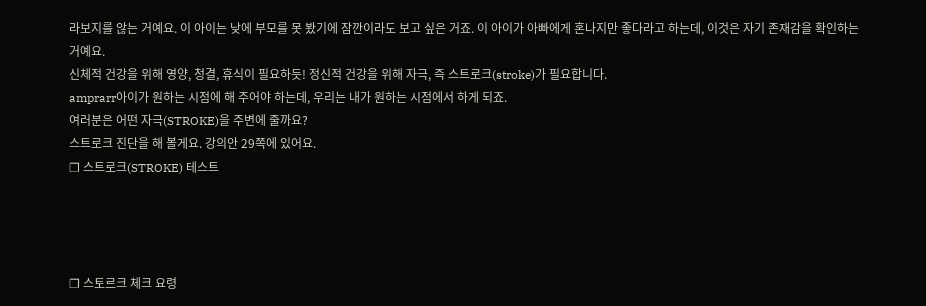라보지를 않는 거예요. 이 아이는 낮에 부모를 못 봤기에 잠깐이라도 보고 싶은 거죠. 이 아이가 아빠에게 혼나지만 좋다라고 하는데, 이것은 자기 존재감을 확인하는 거예요.
신체적 건강을 위해 영양, 청결, 휴식이 필요하듯! 정신적 건강을 위해 자극, 즉 스트로크(stroke)가 필요합니다.
amprarr아이가 원하는 시점에 해 주어야 하는데, 우리는 내가 원하는 시점에서 하게 되죠.
여러분은 어떤 자극(STROKE)을 주변에 줄까요?
스트로크 진단을 해 볼게요. 강의안 29쪽에 있어요.
❐ 스트로크(STROKE) 테스트




❐ 스토르크 체크 요령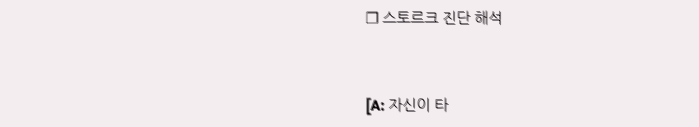❐ 스토르크 진단 해석


[A: 자신이 타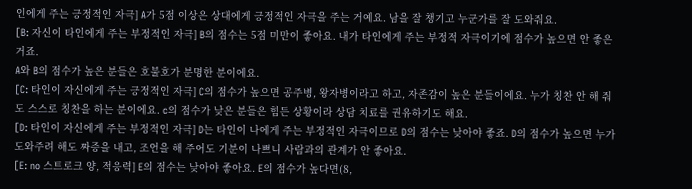인에게 주는 긍정적인 자극] A가 5점 이상은 상대에게 긍정적인 자극을 주는 거예요. 남을 잘 챙기고 누군가를 잘 도와줘요.
[B: 자신이 타인에게 주는 부정적인 자극] B의 점수는 5점 미만이 좋아요. 내가 타인에게 주는 부정적 자극이기에 점수가 높으면 안 좋은 거죠.
A와 B의 점수가 높은 분들은 호불호가 분명한 분이에요.
[C: 타인이 자신에게 주는 긍정적인 자극] C의 점수가 높으면 공주병, 왕자병이라고 하고, 자존감이 높은 분들이에요. 누가 칭찬 안 해 줘도 스스로 칭찬을 하는 분이에요. c의 점수가 낮은 분들은 힘든 상황이라 상담 치료를 권유하기도 해요.
[D: 타인이 자신에게 주는 부정적인 자극] D는 타인이 나에게 주는 부정적인 자극이므로 D의 점수는 낮아야 좋죠. D의 점수가 높으면 누가 도와주려 해도 짜증을 내고, 조언을 해 주어도 기분이 나쁘니 사람과의 관계가 안 좋아요.
[E: no 스트로크 양, 적응력] E의 점수는 낮아야 좋아요. E의 점수가 높다면(8,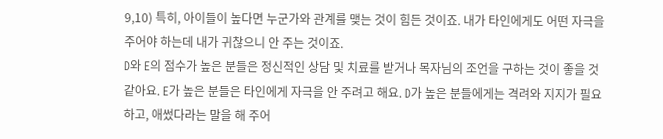9,10) 특히, 아이들이 높다면 누군가와 관계를 맺는 것이 힘든 것이죠. 내가 타인에게도 어떤 자극을 주어야 하는데 내가 귀찮으니 안 주는 것이죠.
D와 E의 점수가 높은 분들은 정신적인 상담 및 치료를 받거나 목자님의 조언을 구하는 것이 좋을 것 같아요. E가 높은 분들은 타인에게 자극을 안 주려고 해요. D가 높은 분들에게는 격려와 지지가 필요하고, 애썼다라는 말을 해 주어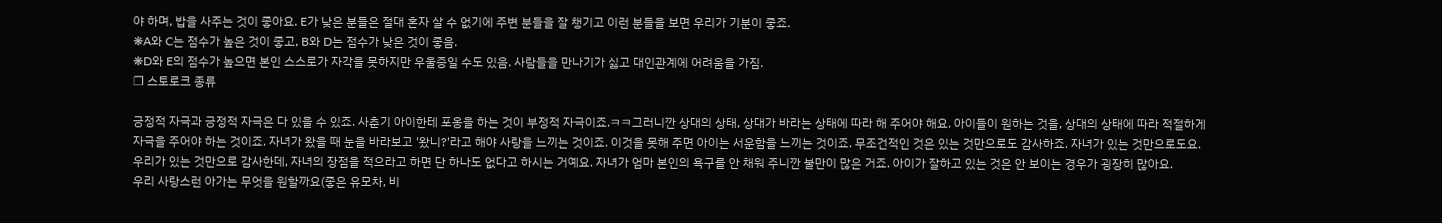야 하며, 밥을 사주는 것이 좋아요. E가 낮은 분들은 절대 혼자 살 수 없기에 주변 분들을 잘 챙기고 이런 분들을 보면 우리가 기분이 좋죠.
❋A와 C는 점수가 높은 것이 좋고, B와 D는 점수가 낮은 것이 좋음.
❋D와 E의 점수가 높으면 본인 스스로가 자각을 못하지만 우울증일 수도 있음. 사람들을 만나기가 싫고 대인관계에 어려움을 가짐.
❐ 스토로크 종류

긍정적 자극과 긍정적 자극은 다 있을 수 있죠. 사춘기 아이한테 포옹을 하는 것이 부정적 자극이죠.ㅋㅋ그러니깐 상대의 상태, 상대가 바라는 상태에 따라 해 주어야 해요. 아이들이 원하는 것을, 상대의 상태에 따라 적절하게 자극을 주어야 하는 것이죠. 자녀가 왔을 때 눈을 바라보고 '왔니?'라고 해야 사랑을 느끼는 것이죠. 이것을 못해 주면 아이는 서운함을 느끼는 것이죠. 무조건적인 것은 있는 것만으로도 감사하죠. 자녀가 있는 것만으로도요. 우리가 있는 것만으로 감사한데, 자녀의 장점을 적으라고 하면 단 하나도 없다고 하시는 거예요. 자녀가 엄마 본인의 욕구를 안 채워 주니깐 불만이 많은 거죠. 아이가 잘하고 있는 것은 안 보이는 경우가 굉장히 많아요.
우리 사랑스런 아가는 무엇을 원할까요(좋은 유모차, 비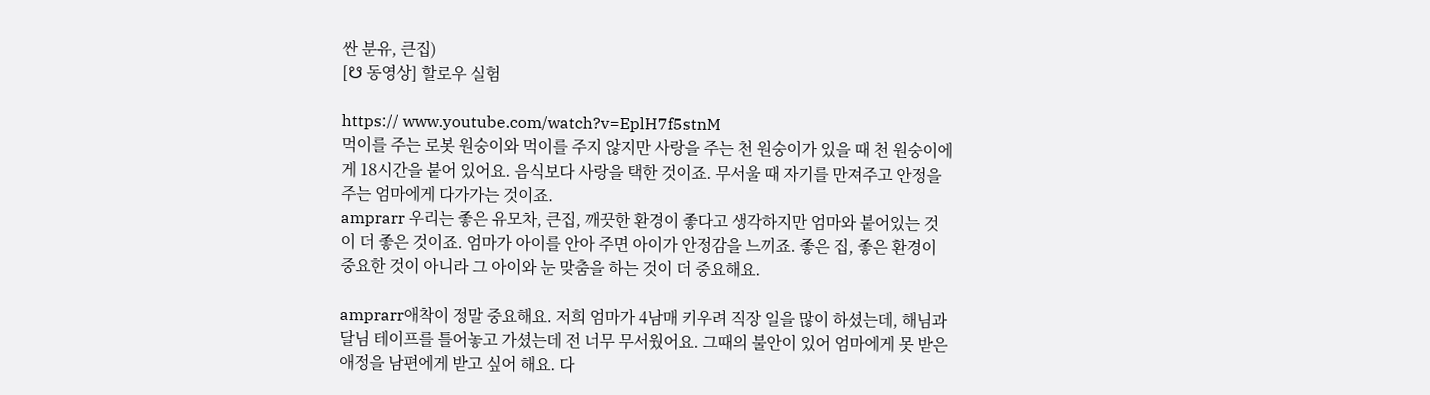싼 분유, 큰집)
[☋ 동영상] 할로우 실험

https:// www.youtube.com/watch?v=EplH7f5stnM
먹이를 주는 로봇 원숭이와 먹이를 주지 않지만 사랑을 주는 천 원숭이가 있을 때 천 원숭이에게 18시간을 붙어 있어요. 음식보다 사랑을 택한 것이죠. 무서울 때 자기를 만져주고 안정을 주는 엄마에게 다가가는 것이죠.
amprarr 우리는 좋은 유모차, 큰집, 깨끗한 환경이 좋다고 생각하지만 엄마와 붙어있는 것이 더 좋은 것이죠. 엄마가 아이를 안아 주면 아이가 안정감을 느끼죠. 좋은 집, 좋은 환경이 중요한 것이 아니라 그 아이와 눈 맞춤을 하는 것이 더 중요해요.

amprarr애착이 정말 중요해요. 저희 엄마가 4남매 키우려 직장 일을 많이 하셨는데, 해님과 달님 테이프를 틀어놓고 가셨는데 전 너무 무서웠어요. 그때의 불안이 있어 엄마에게 못 받은 애정을 남편에게 받고 싶어 해요. 다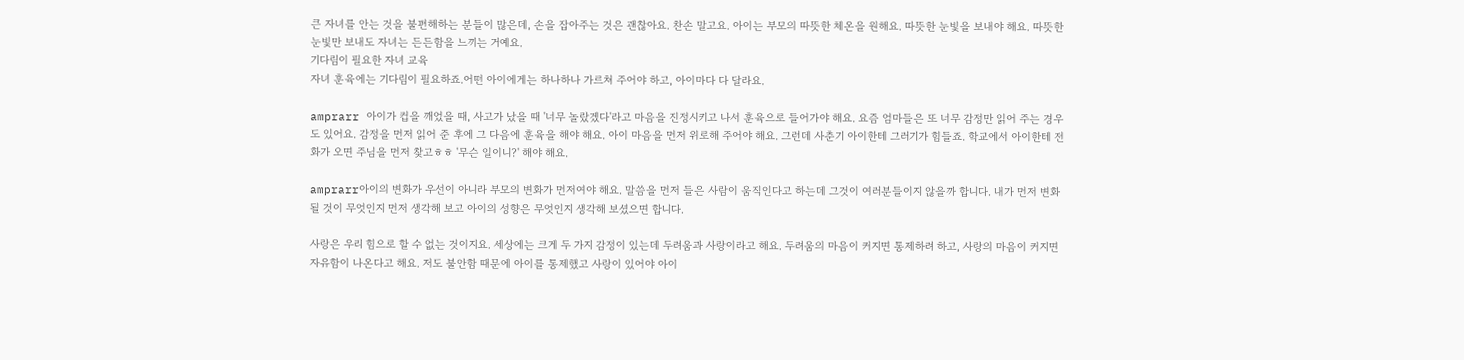큰 자녀를 안는 것을 불편해하는 분들이 많은데, 손을 잡아주는 것은 괜찮아요. 찬손 말고요. 아이는 부모의 따뜻한 체온을 원해요. 따뜻한 눈빛을 보내야 해요. 따뜻한 눈빛만 보내도 자녀는 든든함을 느끼는 거예요.
기다림이 필요한 자녀 교육
자녀 훈육에는 기다림이 필요하죠.어떤 아이에게는 하나하나 가르쳐 주어야 하고, 아이마다 다 달라요.

amprarr 아이가 컵을 깨었을 때, 사고가 났을 때 '너무 놀랐겠다'라고 마음을 진정시키고 나서 훈육으로 들어가야 해요. 요즘 엄마들은 또 너무 감정만 읽어 주는 경우도 있어요. 감정을 먼저 읽어 준 후에 그 다음에 훈육을 해야 해요. 아이 마음을 먼저 위로해 주어야 해요. 그런데 사춘기 아이한테 그러기가 힘들죠. 학교에서 아이한테 전화가 오면 주님을 먼저 찾고ㅎㅎ '무슨 일이니?' 해야 해요.

amprarr아이의 변화가 우선이 아니라 부모의 변화가 먼저여야 해요. 말씀을 먼저 들은 사람이 움직인다고 하는데 그것이 여러분들이지 않을까 합니다. 내가 먼저 변화될 것이 무엇인지 먼저 생각해 보고 아이의 성향은 무엇인지 생각해 보셨으면 합니다.

사랑은 우리 힘으로 할 수 없는 것이지요. 세상에는 크게 두 가지 감정이 있는데 두려움과 사랑이라고 해요. 두려움의 마음이 커지면 통제하려 하고, 사랑의 마음이 커지면 자유함이 나온다고 해요. 저도 불안함 때문에 아이를 통제했고 사랑이 있어야 아이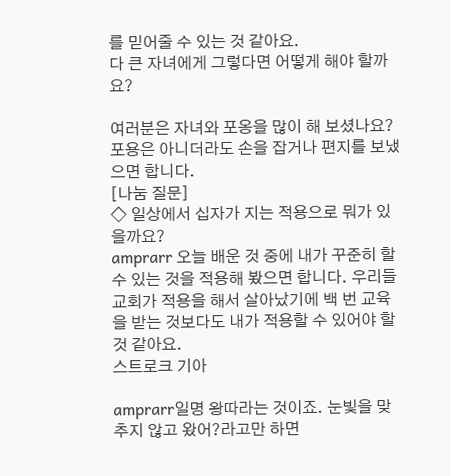를 믿어줄 수 있는 것 같아요.
다 큰 자녀에게 그렇다면 어떻게 해야 할까요?

여러분은 자녀와 포옹을 많이 해 보셨나요? 포용은 아니더라도 손을 잡거나 편지를 보냈으면 합니다.
[나눔 질문]
◇ 일상에서 십자가 지는 적용으로 뭐가 있을까요?
amprarr 오늘 배운 것 중에 내가 꾸준히 할 수 있는 것을 적용해 봤으면 합니다. 우리들교회가 적용을 해서 살아났기에 백 번 교육을 받는 것보다도 내가 적용할 수 있어야 할 것 같아요.
스트로크 기아

amprarr일명 왕따라는 것이죠. 눈빛을 맞추지 않고 왔어?라고만 하면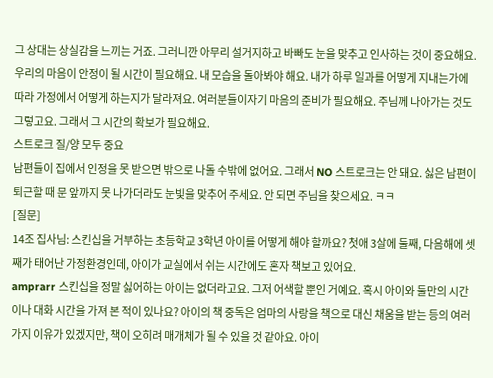그 상대는 상실감을 느끼는 거죠. 그러니깐 아무리 설거지하고 바빠도 눈을 맞추고 인사하는 것이 중요해요. 우리의 마음이 안정이 될 시간이 필요해요. 내 모습을 돌아봐야 해요. 내가 하루 일과를 어떻게 지내는가에 따라 가정에서 어떻게 하는지가 달라져요. 여러분들이자기 마음의 준비가 필요해요. 주님께 나아가는 것도 그렇고요. 그래서 그 시간의 확보가 필요해요.
스트로크 질/양 모두 중요
남편들이 집에서 인정을 못 받으면 밖으로 나돌 수밖에 없어요. 그래서 NO 스트로크는 안 돼요. 싫은 남편이 퇴근할 때 문 앞까지 못 나가더라도 눈빛을 맞추어 주세요. 안 되면 주님을 찾으세요. ㅋㅋ
[질문]
14조 집사님: 스킨십을 거부하는 초등학교 3학년 아이를 어떻게 해야 할까요? 첫애 3살에 둘째, 다음해에 셋째가 태어난 가정환경인데, 아이가 교실에서 쉬는 시간에도 혼자 책보고 있어요.
amprarr 스킨십을 정말 싫어하는 아이는 없더라고요. 그저 어색할 뿐인 거예요. 혹시 아이와 둘만의 시간이나 대화 시간을 가져 본 적이 있나요? 아이의 책 중독은 엄마의 사랑을 책으로 대신 채움을 받는 등의 여러 가지 이유가 있겠지만, 책이 오히려 매개체가 될 수 있을 것 같아요. 아이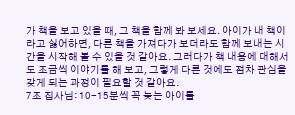가 책을 보고 있을 때, 그 책을 함께 봐 보세요. 아이가 내 책이라고 싫어하면, 다른 책을 가져다가 보더라도 함께 보내는 시간을 시작해 볼 수 있을 것 같아요. 그러다가 책 내용에 대해서도 조금씩 이야기를 해 보고, 그렇게 다른 것에도 점차 관심을 갖게 되는 과정이 필요할 것 같아요.
7조 집사님: 10-15분씩 꼭 늦는 아이를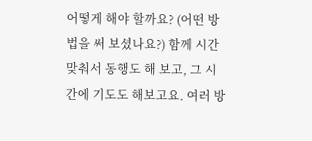어떻게 해야 할까요? (어떤 방법을 써 보셨나요?) 함께 시간 맞춰서 동행도 해 보고, 그 시간에 기도도 해보고요. 여러 방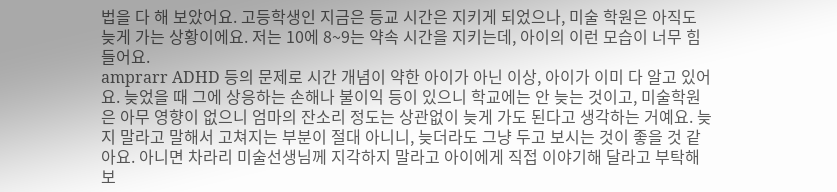법을 다 해 보았어요. 고등학생인 지금은 등교 시간은 지키게 되었으나, 미술 학원은 아직도 늦게 가는 상황이에요. 저는 10에 8~9는 약속 시간을 지키는데, 아이의 이런 모습이 너무 힘들어요.
amprarr ADHD 등의 문제로 시간 개념이 약한 아이가 아닌 이상, 아이가 이미 다 알고 있어요. 늦었을 때 그에 상응하는 손해나 불이익 등이 있으니 학교에는 안 늦는 것이고, 미술학원은 아무 영향이 없으니 엄마의 잔소리 정도는 상관없이 늦게 가도 된다고 생각하는 거예요. 늦지 말라고 말해서 고쳐지는 부분이 절대 아니니, 늦더라도 그냥 두고 보시는 것이 좋을 것 같아요. 아니면 차라리 미술선생님께 지각하지 말라고 아이에게 직접 이야기해 달라고 부탁해 보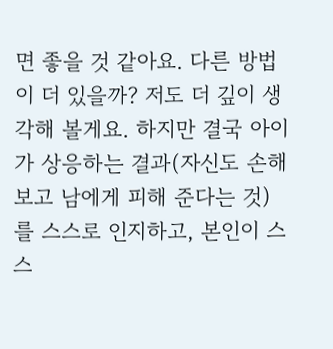면 좋을 것 같아요. 다른 방법이 더 있을까? 저도 더 깊이 생각해 볼게요. 하지만 결국 아이가 상응하는 결과(자신도 손해 보고 남에게 피해 준다는 것)를 스스로 인지하고, 본인이 스스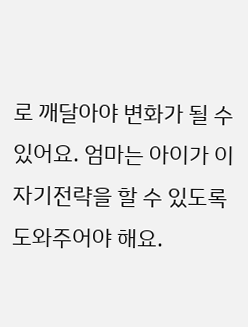로 깨달아야 변화가 될 수 있어요. 엄마는 아이가 이 자기전략을 할 수 있도록 도와주어야 해요.